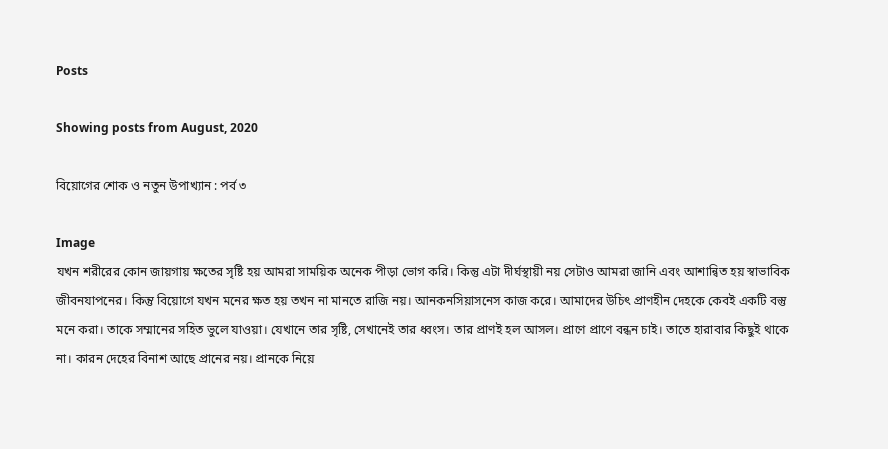Posts

Showing posts from August, 2020

বিয়োগের শোক ও নতুন উপাখ্যান : পর্ব ৩

Image
যখন শরীরের কোন জায়গায় ক্ষতের সৃষ্টি হয় আমরা সাময়িক অনেক পীড়া ভোগ করি। কিন্তু এটা দীর্ঘস্থায়ী নয় সেটাও আমরা জানি এবং আশান্বিত হয় স্বাভাবিক জীবনযাপনের। কিন্তু বিয়োগে যখন মনের ক্ষত হয় তখন না মানতে রাজি নয়। আনকনসিয়াসনেস কাজ করে। আমাদের উচিৎ প্রাণহীন দেহকে কেবই একটি বস্তু মনে করা। তাকে সম্মানের সহিত ভুলে যাওয়া। যেখানে তার সৃষ্টি, সেখানেই তার ধ্বংস। তার প্রাণই হল আসল। প্রাণে প্রাণে বন্ধন চাই। তাতে হারাবার কিছুই থাকে না। কারন দেহের বিনাশ আছে প্রানের নয়। প্রানকে নিয়ে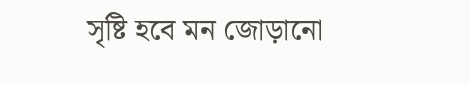সৃষ্টি হবে মন জোড়ানো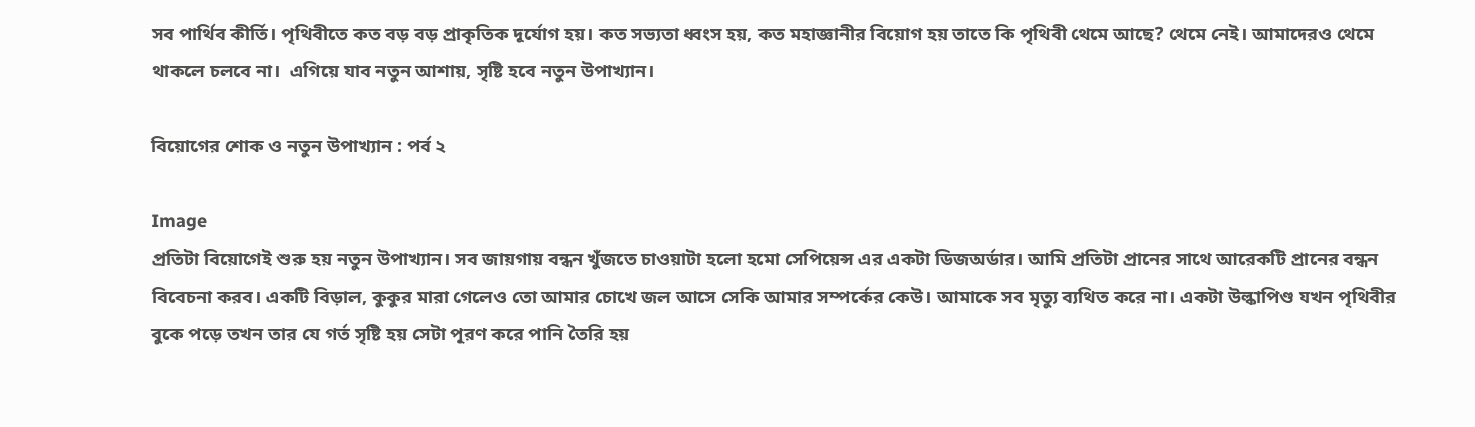সব পার্থিব কীর্তি। পৃথিবীতে কত বড় বড় প্রাকৃতিক দূর্যোগ হয়। কত সভ্যতা ধ্বংস হয়, কত মহাজ্ঞানীর বিয়োগ হয় তাতে কি পৃথিবী থেমে আছে? থেমে নেই। আমাদেরও থেমে থাকলে চলবে না।  এগিয়ে যাব নতুন আশায়, সৃষ্টি হবে নতুন উপাখ্যান।

বিয়োগের শোক ও নতুন উপাখ্যান : পর্ব ২

Image
প্রতিটা বিয়োগেই শুরু হয় নতুন উপাখ্যান। সব জায়গায় বন্ধন খুঁজতে চাওয়াটা হলো হমো সেপিয়েন্স এর একটা ডিজঅর্ডার। আমি প্রতিটা প্রানের সাথে আরেকটি প্রানের বন্ধন বিবেচনা করব। একটি বিড়াল, কুকুর মারা গেলেও তো আমার চোখে জল আসে সেকি আমার সম্পর্কের কেউ। আমাকে সব মৃত্যু ব্যথিত করে না। একটা উল্কাপিণ্ড যখন পৃথিবীর বুকে পড়ে তখন তার যে গর্ত সৃষ্টি হয় সেটা পূরণ করে পানি তৈরি হয়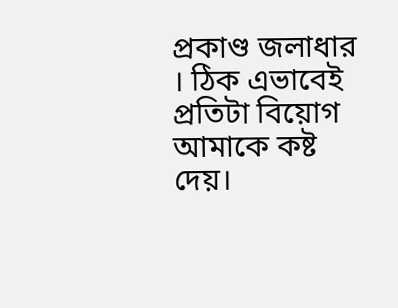প্রকাণ্ড জলাধার । ঠিক এভাবেই প্রতিটা বিয়োগ আমাকে কষ্ট দেয়।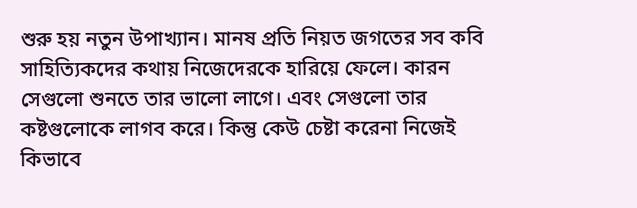শুরু হয় নতুন উপাখ্যান। মানষ প্রতি নিয়ত জগতের সব কবি সাহিত্যিকদের কথায় নিজেদেরকে হারিয়ে ফেলে। কারন সেগুলো শুনতে তার ভালো লাগে। এবং সেগুলো তার কষ্টগুলোকে লাগব করে। কিন্তু কেউ চেষ্টা করেনা নিজেই কিভাবে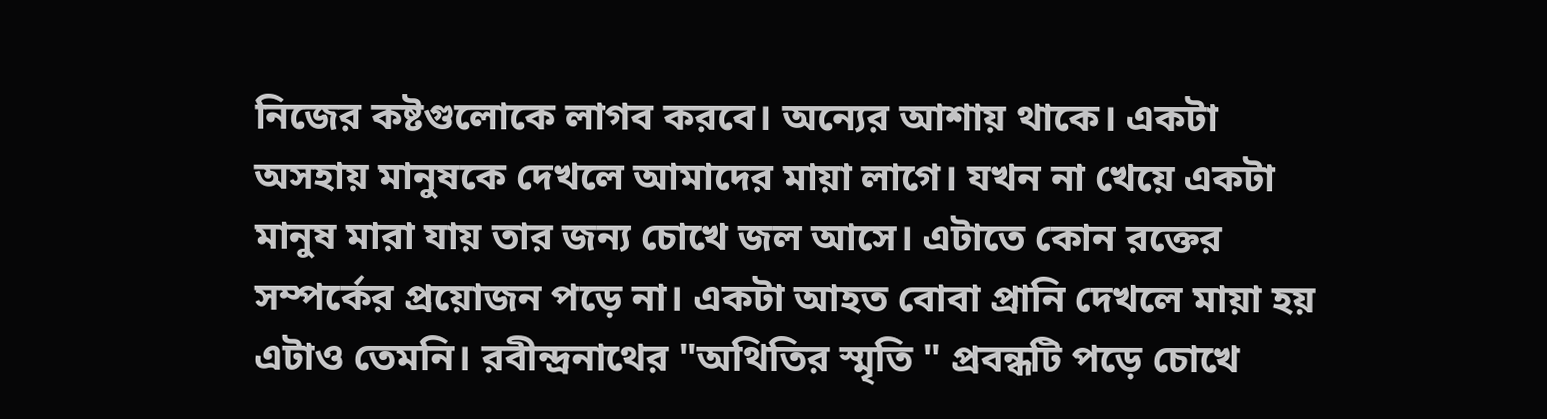নিজের কষ্টগুলোকে লাগব করবে। অন্যের আশায় থাকে। একটা অসহায় মানুষকে দেখলে আমাদের মায়া লাগে। যখন না খেয়ে একটা মানুষ মারা যায় তার জন্য চোখে জল আসে। এটাতে কোন রক্তের সম্পর্কের প্রয়োজন পড়ে না। একটা আহত বোবা প্রানি দেখলে মায়া হয় এটাও তেমনি। রবীন্দ্রনাথের "অথিতির স্মৃতি " প্রবন্ধটি পড়ে চোখে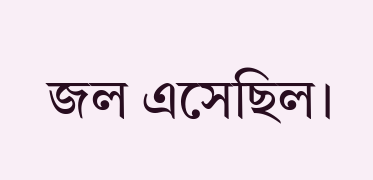জল এসেছিল।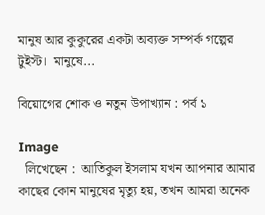মানুষ আর কুকুরের একটা অব্যক্ত সম্পর্ক গল্পের টুইস্ট।  মানুষে...

বিয়োগের শোক ও নতুন উপাখ্যান : পর্ব ১

Image
  লিখেছেন :  আতিকুল ইসলাম যখন আপনার আমার কাছের কোন মানুষের মৃত্যু হয়, তখন আমরা অনেক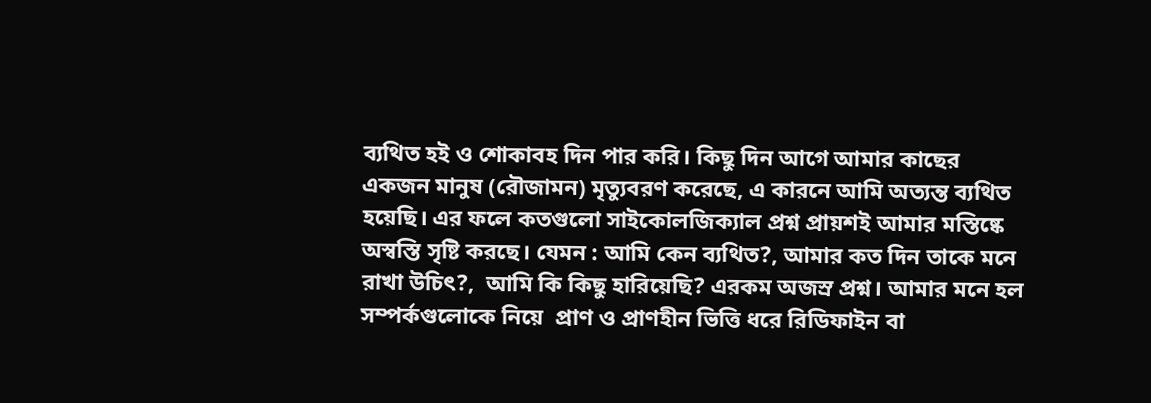ব্যথিত হই ও শোকাবহ দিন পার করি। কিছু দিন আগে আমার কাছের একজন মানুষ (রৌজামন) মৃত্যুবরণ করেছে, এ কারনে আমি অত্যন্ত ব্যথিত হয়েছি। এর ফলে কতগুলো সাইকোলজিক্যাল প্রশ্ন প্রায়শই আমার মস্তিষ্কে অস্বস্তি সৃষ্টি করছে। যেমন : আমি কেন ব্যথিত?, আমার কত দিন তাকে মনে রাখা উচিৎ?,  আমি কি কিছু হারিয়েছি? এরকম অজস্র প্রশ্ন। আমার মনে হল সম্পর্কগুলোকে নিয়ে  প্রাণ ও প্রাণহীন ভিত্তি ধরে রিডিফাইন বা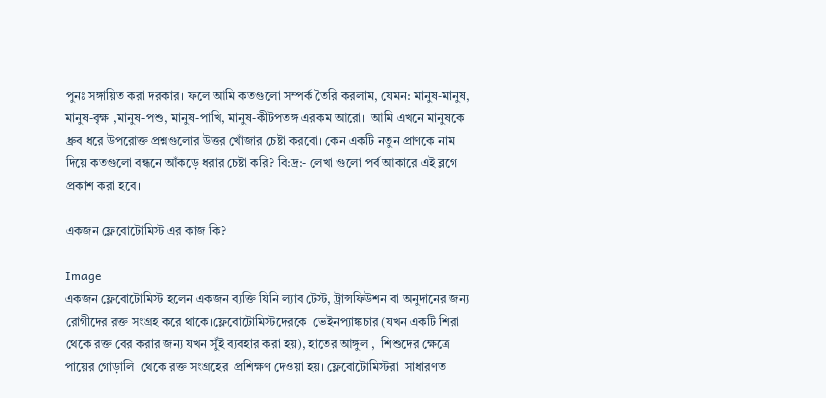পুনঃ সঙ্গায়িত করা দরকার। ফলে আমি কতগুলো সম্পর্ক তৈরি করলাম, যেমন: মানুষ-মানুষ, মানুষ-বৃক্ষ ,মানুষ-পশু, মানুষ-পাখি, মানুষ-কীটপতঙ্গ এরকম আরো।  আমি এখনে মানুষকে ধ্রুব ধরে উপরোক্ত প্রশ্নগুলোর উত্তর খোঁজার চেষ্টা করবো। কেন একটি নতুন প্রাণকে নাম দিয়ে কতগুলো বন্ধনে আঁকড়ে ধরার চেষ্টা করি? বি:দ্র:- লেখা গুলো পর্ব আকারে এই ব্লগে প্রকাশ করা হবে।

একজন ফ্লেবোটোমিস্ট এর কাজ কি?

Image
একজন ফ্লেবোটোমিস্ট হলেন একজন ব্যক্তি যিনি ল্যাব টেস্ট, ট্রান্সফিউশন বা অনুদানের জন্য রোগীদের রক্ত সংগ্রহ করে থাকে।ফ্লেবোটোমিস্টদেরকে  ভেইনপ্যাঙ্কচার (যখন একটি শিরা থেকে রক্ত বের করার জন্য যখন সুঁই ব্যবহার করা হয়), হাতের আঙ্গুল ,  শিশুদের ক্ষেত্রে পায়ের গোড়ালি  থেকে রক্ত সংগ্রহের  প্রশিক্ষণ দেওয়া হয়। ফ্লেবোটোমিস্টরা  সাধারণত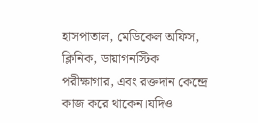হাসপাতাল, মেডিকেল অফিস, ক্লিনিক, ডায়াগনস্টিক পরীক্ষাগার, এবং রক্তদান কেন্দ্রে কাজ করে থাকেন।যদিও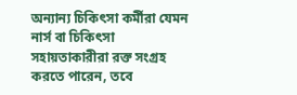অন্যান্য চিকিৎসা কর্মীরা যেমন নার্স বা চিকিৎসা সহায়তাকারীরা রক্ত সংগ্রহ করতে পারেন, তবে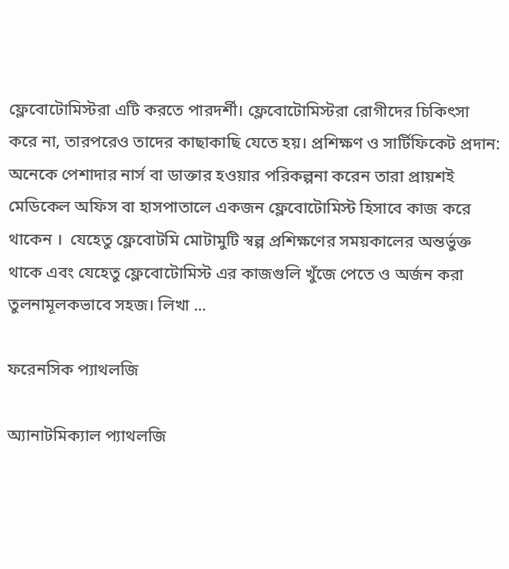ফ্লেবোটোমিস্টরা এটি করতে পারদর্শী। ফ্লেবোটোমিস্টরা রোগীদের চিকিৎসা করে না, তারপরেও তাদের কাছাকাছি যেতে হয়। প্রশিক্ষণ ও সার্টিফিকেট প্রদান: অনেকে পেশাদার নার্স বা ডাক্তার হওয়ার পরিকল্পনা করেন তারা প্রায়শই মেডিকেল অফিস বা হাসপাতালে একজন ফ্লেবোটোমিস্ট হিসাবে কাজ করে থাকেন ।  যেহেতু ফ্লেবোটমি মোটামুটি স্বল্প প্রশিক্ষণের সময়কালের অন্তর্ভুক্ত থাকে এবং যেহেতু ফ্লেবোটোমিস্ট এর কাজগুলি খুঁজে পেতে ও অর্জন করা তুলনামূলকভাবে সহজ। লিখা ...

ফরেনসিক প্যাথলজি

অ্যানাটমিক্যাল প্যাথলজি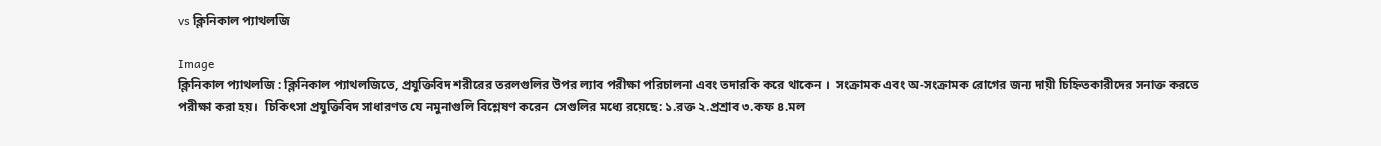vs ক্লিনিকাল প্যাথলজি

Image
ক্লিনিকাল প্যাথলজি : ক্লিনিকাল প্যাথলজিতে, প্রযুক্তিবিদ শরীরের তরলগুলির উপর ল্যাব পরীক্ষা পরিচালনা এবং তদারকি করে থাকেন ।  সংক্রামক এবং অ-সংক্রামক রোগের জন্য দায়ী চিহ্নিতকারীদের সনাক্ত করতে পরীক্ষা করা হয়।  চিকিৎসা প্রযুক্তিবিদ সাধারণত যে নমুনাগুলি বিশ্লেষণ করেন  সেগুলির মধ্যে রয়েছে: ১.রক্ত ২.প্রশ্রাব ৩.কফ ৪.মল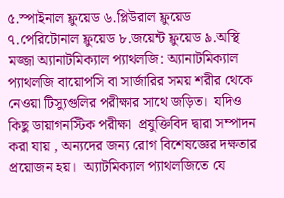৫.স্পাইনাল ফ্লুয়েড ৬.প্লিউরাল ফ্লুয়েড ৭.পেরিটোনাল ফ্লুয়েড ৮.জয়েন্ট ফ্লুয়েড ৯.অস্থি মজ্জা অ্যানাটমিক্যাল প্যাথলজি: অ্যানাটমিক্যাল প্যাথলজি বায়োপসি বা সার্জারির সময় শরীর থেকে নেওয়া টিস্যুগুলির পরীক্ষার সাথে জড়িত।  যদিও কিছু ডায়াগনস্টিক পরীক্ষা  প্রযুক্তিবিদ দ্বারা সম্পাদন করা যায় , অন্যদের জন্য রোগ বিশেষজ্ঞের দক্ষতার প্রয়োজন হয়।  অ্যাটমিক্যাল প্যাথলজিতে যে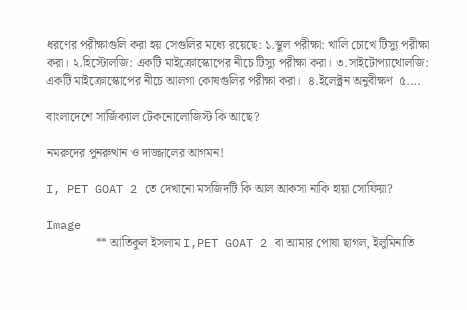ধরণের পরীক্ষাগুলি করা হয় সেগুলির মধ্যে রয়েছে: ১.স্থূল পরীক্ষা: খালি চোখে টিস্যু পরীক্ষা করা। ২.হিস্টোলজি: একটি মাইক্রোস্কোপের নীচে টিস্যু পরীক্ষা করা। ৩.সাইটোপ্যাথোলজি: একটি মাইক্রোস্কোপের নীচে আলগা কোষগুলির পরীক্ষা করা।  ৪.ইলেক্ট্রন অনুবীক্ষণ  ৫....

বাংলাদেশে সার্জিক্যাল টেকনোলোজিস্ট কি আছে?

নমরুদের পুনরুত্থান ও দাজ্জালের আগমন!

I, PET GOAT 2 তে দেখানো মসজিদটি কি আল আকসা নাকি হায়া সোফিয়া?

Image
                ** আতিকুল ইসলাম I,PET GOAT 2 বা আমার পোষা ছাগল, ইলুমিনাতি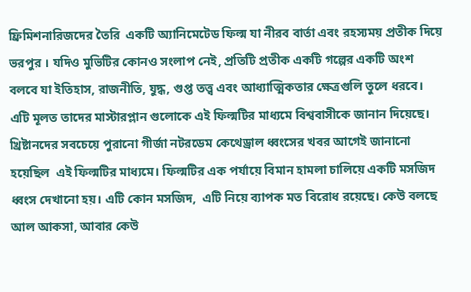ফ্রিমিশনারিজদের তৈরি  একটি অ্যানিমেটেড ফিল্ম যা নীরব বার্তা এবং রহস্যময় প্রতীক দিয়ে ভরপুর । যদিও মুভিটির কোনও সংলাপ নেই, প্রতিটি প্রতীক একটি গল্পের একটি অংশ বলবে যা ইতিহাস, রাজনীতি, যুদ্ধ, গুপ্ত তত্ত্ব এবং আধ্যাত্মিকতার ক্ষেত্রগুলি তুলে ধরবে। এটি মূলত তাদের মাস্টারপ্লান গুলোকে এই ফিল্মটির মাধ্যমে বিশ্ববাসীকে জানান দিয়েছে। খ্রিষ্টানদের সবচেয়ে পুরানো গীর্জা নটরডেম কেথেড্রাল ধ্বংসের খবর আগেই জানানো হয়েছিল  এই ফিল্মটির মাধ্যমে। ফিল্মটির এক পর্যায়ে বিমান হামলা চালিয়ে একটি মসজিদ ধ্বংস দেখানো হয়। এটি কোন মসজিদ,  এটি নিয়ে ব্যাপক মত বিরোধ রয়েছে। কেউ বলছে  আল আকসা, আবার কেউ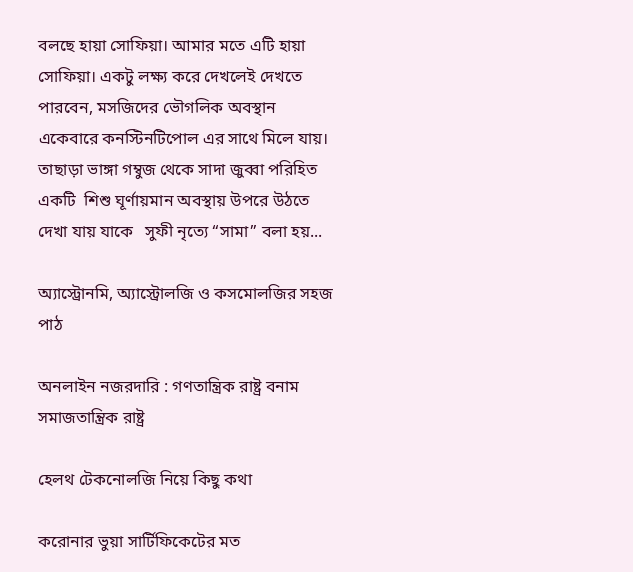বলছে হায়া সোফিয়া। আমার মতে এটি হায়া সোফিয়া। একটু লক্ষ্য করে দেখলেই দেখতে পারবেন, মসজিদের ভৌগলিক অবস্থান একেবারে কনস্টিনটিপোল এর সাথে মিলে যায়। তাছাড়া ভাঙ্গা গম্বুজ থেকে সাদা জুব্বা পরিহিত একটি  শিশু ঘূর্ণায়মান অবস্থায় উপরে উঠতে দেখা যায় যাকে   সুফী নৃত্যে “সামা” বলা হয়...

অ্যাস্ট্রোনমি, অ্যাস্ট্রোলজি ও কসমোলজির সহজ পাঠ

অনলাইন নজরদারি : গণতান্ত্রিক রাষ্ট্র বনাম সমাজতান্ত্রিক রাষ্ট্র

হেলথ টেকনোলজি নিয়ে কিছু কথা

করোনার ভুয়া সার্টিফিকেটের মত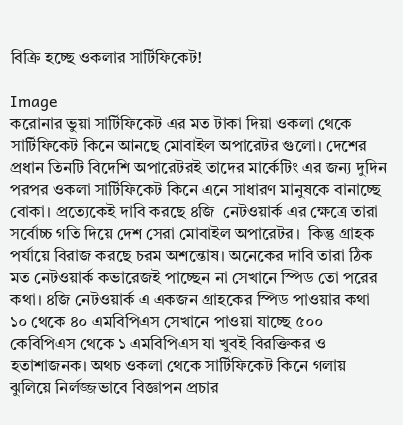বিক্রি হচ্ছে ওকলার সার্টিফিকেট!

Image
করোনার ভুয়া সার্টিফিকেট এর মত টাকা দিয়া ওকলা থেকে  সার্টিফিকেট কিনে আনছে মোবাইল অপারেটর গুলো। দেশের প্রধান তিনটি বিদেশি অপারেটরই তাদের মার্কেটিং এর জন্য দুদিন পরপর ওকলা সার্টিফিকেট কিনে এনে সাধারণ মানুষকে বানাচ্ছে বোকা। প্রত্যেকেই দাবি করছে ৪জি  নেটওয়ার্ক এর ক্ষেত্রে তারা সর্বোচ্চ গতি দিয়ে দেশ সেরা মোবাইল অপারেটর।  কিন্তু গ্রাহক পর্যায়ে বিরাজ করছে চরম অশন্তোষ। অনেকের দাবি তারা ঠিক মত নেটওয়ার্ক কভারেজই পাচ্ছেন না সেখানে স্পিড তো পরের কথা। ৪জি নেটওয়ার্ক এ একজন গ্রাহকের স্পিড পাওয়ার কথা ১০ থেকে ৪০ এমবিপিএস সেখানে পাওয়া যাচ্ছে ৫০০ কেবিপিএস থেকে ১ এমবিপিএস যা খুবই বিরক্তিকর ও হতাশাজনক। অথচ ওকলা থেকে সার্টিফিকেট কিনে গলায় ঝুলিয়ে নির্লজ্জভাবে বিজ্ঞাপন প্রচার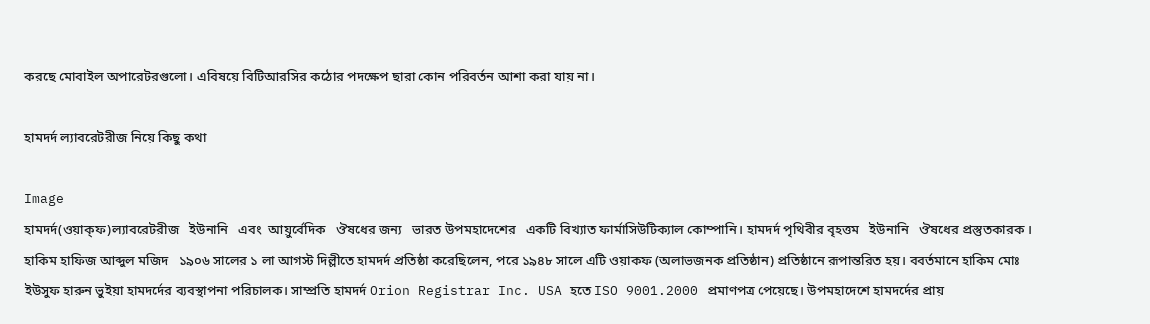করছে মোবাইল অপারেটরগুলো। এবিষয়ে বিটিআরসির কঠোর পদক্ষেপ ছারা কোন পরিবর্তন আশা করা যায় না।

হামদর্দ ল্যাবরেটরীজ নিয়ে কিছু কথা

Image
হামদর্দ(ওয়াক্‌ফ)ল্যাবরেটরীজ   ইউনানি   এবং  আয়ুর্বেদিক   ঔষধের জন্য   ভারত উপমহাদেশের   একটি বিখ্যাত ফার্মাসিউটিক্যাল কোম্পানি। হামদর্দ পৃথিবীর বৃহত্তম   ইউনানি   ঔষধের প্রস্তুতকারক । হাকিম হাফিজ আব্দুল মজিদ   ১৯০৬ সালের ১ লা আগস্ট দিল্লীতে হামদর্দ প্রতিষ্ঠা করেছিলেন, পরে ১৯৪৮ সালে এটি ওয়াকফ (অলাভজনক প্রতিষ্ঠান) প্রতিষ্ঠানে রূপান্তরিত হয়। ববর্তমানে হাকিম মোঃ ইউসুফ হারুন ভুইয়া হামদর্দের ব্যবস্থাপনা পরিচালক। সাম্প্রতি হামদর্দ Orion Registrar Inc. USA হতে ISO 9001.2000 প্রমাণপত্র পেয়েছে। উপমহাদেশে হামদর্দের প্রায়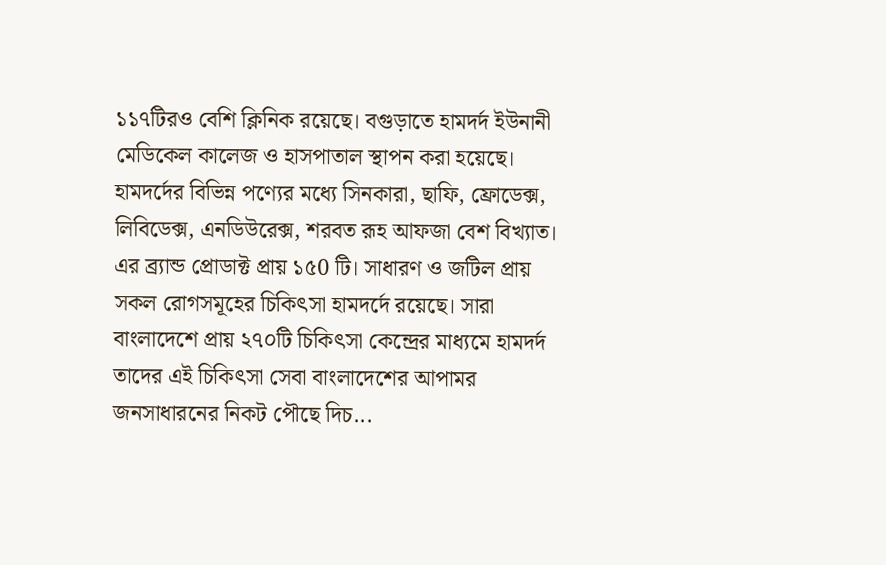১১৭টিরও বেশি ক্লিনিক রয়েছে। বগুড়াতে হামদর্দ ইউনানী মেডিকেল কালেজ ও হাসপাতাল স্থাপন করা হয়েছে। হামদর্দের বিভিন্ন পণ্যের মধ্যে সিনকারা, ছাফি, ফ্রোডেক্স, লিবিডেক্স, এনডিউরেক্স, শরবত রূহ আফজা বেশ বিখ্যাত। এর ব্র্যান্ড প্রোডাক্ট প্রায় ১৫0 টি। সাধারণ ও জটিল প্রায় সকল রোগসমূহের চিকিৎসা হামদর্দে রয়েছে। সারা বাংলাদেশে প্রায় ২৭০টি চিকিৎসা কেন্দ্রের মাধ্যমে হামদর্দ তাদের এই চিকিৎসা সেবা বাংলাদেশের আপামর জনসাধারনের নিকট পৌছে দিচ...